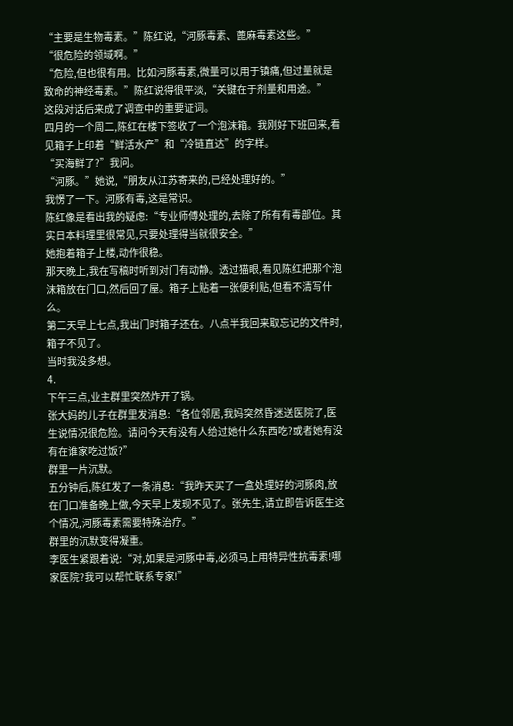“主要是生物毒素。”陈红说,“河豚毒素、蓖麻毒素这些。”
“很危险的领域啊。”
“危险,但也很有用。比如河豚毒素,微量可以用于镇痛,但过量就是致命的神经毒素。”陈红说得很平淡,“关键在于剂量和用途。”
这段对话后来成了调查中的重要证词。
四月的一个周二,陈红在楼下签收了一个泡沫箱。我刚好下班回来,看见箱子上印着“鲜活水产”和“冷链直达”的字样。
“买海鲜了?”我问。
“河豚。”她说,“朋友从江苏寄来的,已经处理好的。”
我愣了一下。河豚有毒,这是常识。
陈红像是看出我的疑虑:“专业师傅处理的,去除了所有有毒部位。其实日本料理里很常见,只要处理得当就很安全。”
她抱着箱子上楼,动作很稳。
那天晚上,我在写稿时听到对门有动静。透过猫眼,看见陈红把那个泡沫箱放在门口,然后回了屋。箱子上贴着一张便利贴,但看不清写什么。
第二天早上七点,我出门时箱子还在。八点半我回来取忘记的文件时,箱子不见了。
当时我没多想。
4.
下午三点,业主群里突然炸开了锅。
张大妈的儿子在群里发消息:“各位邻居,我妈突然昏迷送医院了,医生说情况很危险。请问今天有没有人给过她什么东西吃?或者她有没有在谁家吃过饭?”
群里一片沉默。
五分钟后,陈红发了一条消息:“我昨天买了一盒处理好的河豚肉,放在门口准备晚上做,今天早上发现不见了。张先生,请立即告诉医生这个情况,河豚毒素需要特殊治疗。”
群里的沉默变得凝重。
李医生紧跟着说:“对,如果是河豚中毒,必须马上用特异性抗毒素!哪家医院?我可以帮忙联系专家!”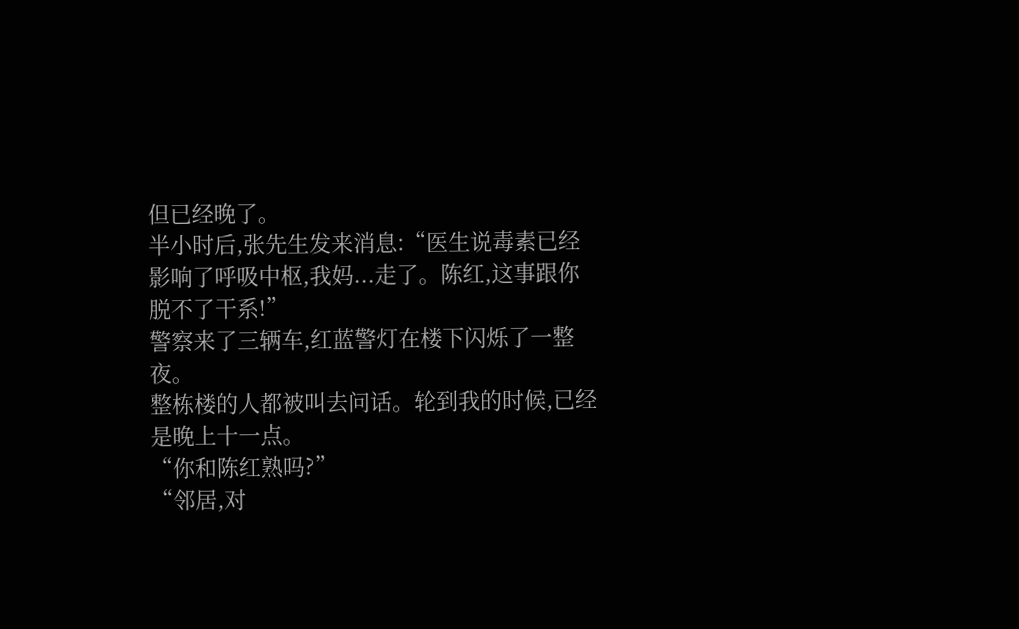但已经晚了。
半小时后,张先生发来消息:“医生说毒素已经影响了呼吸中枢,我妈...走了。陈红,这事跟你脱不了干系!”
警察来了三辆车,红蓝警灯在楼下闪烁了一整夜。
整栋楼的人都被叫去问话。轮到我的时候,已经是晚上十一点。
“你和陈红熟吗?”
“邻居,对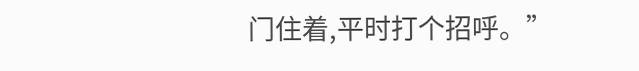门住着,平时打个招呼。”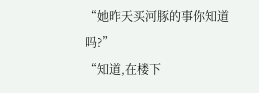“她昨天买河豚的事你知道吗?”
“知道,在楼下